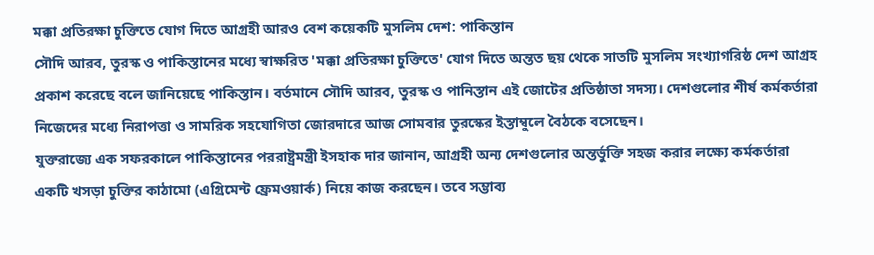মক্কা প্রতিরক্ষা চুক্তিতে যোগ দিতে আগ্রহী আরও বেশ কয়েকটি মুসলিম দেশ: পাকিস্তান
সৌদি আরব, তুরস্ক ও পাকিস্তানের মধ্যে স্বাক্ষরিত 'মক্কা প্রতিরক্ষা চুক্তিতে' যোগ দিতে অন্তত ছয় থেকে সাতটি মুসলিম সংখ্যাগরিষ্ঠ দেশ আগ্রহ প্রকাশ করেছে বলে জানিয়েছে পাকিস্তান। বর্তমানে সৌদি আরব, তুরস্ক ও পানিস্তান এই জোটের প্রতিষ্ঠাতা সদস্য। দেশগুলোর শীর্ষ কর্মকর্তারা নিজেদের মধ্যে নিরাপত্তা ও সামরিক সহযোগিতা জোরদারে আজ সোমবার তুরস্কের ইস্তাম্বুলে বৈঠকে বসেছেন।
যুক্তরাজ্যে এক সফরকালে পাকিস্তানের পররাষ্ট্রমন্ত্রী ইসহাক দার জানান, আগ্রহী অন্য দেশগুলোর অন্তর্ভুক্তি সহজ করার লক্ষ্যে কর্মকর্তারা একটি খসড়া চুক্তির কাঠামো (এগ্রিমেন্ট ফ্রেমওয়ার্ক) নিয়ে কাজ করছেন। তবে সম্ভাব্য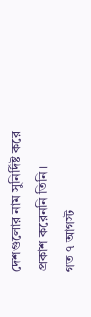দেশগুলোর নাম সুনির্দিষ্ট করে প্রকাশ করেননি তিনি।
গত ৭ আগস্ট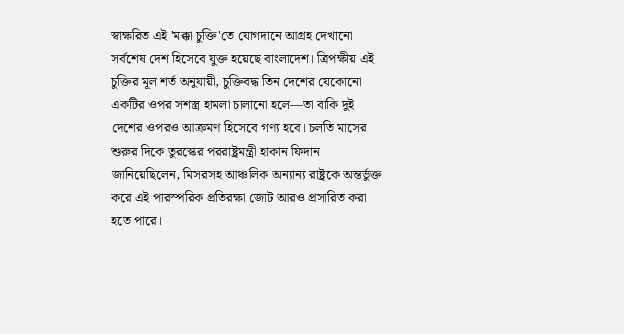স্বাক্ষরিত এই 'মক্কা চুক্তি'তে যোগদানে আগ্রহ দেখানো সর্বশেষ দেশ হিসেবে যুক্ত হয়েছে বাংলাদেশ। ত্রিপক্ষীয় এই চুক্তির মূল শর্ত অনুযায়ী, চুক্তিবদ্ধ তিন দেশের যেকোনো একটির ওপর সশস্ত্র হামলা চালানো হলে—তা বাকি দুই দেশের ওপরও আক্রমণ হিসেবে গণ্য হবে। চলতি মাসের শুরুর দিকে তুরস্কের পররাষ্ট্রমন্ত্রী হাকান ফিদান জানিয়েছিলেন, মিসরসহ আঞ্চলিক অন্যান্য রাষ্ট্রকে অন্তর্ভুক্ত করে এই পারস্পরিক প্রতিরক্ষা জোট আরও প্রসারিত করা হতে পারে।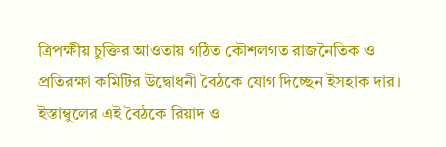ত্রিপক্ষীয় চুক্তির আওতায় গঠিত কৌশলগত রাজনৈতিক ও প্রতিরক্ষা কমিটির উদ্বোধনী বৈঠকে যোগ দিচ্ছেন ইসহাক দার। ইস্তাম্বুলের এই বৈঠকে রিয়াদ ও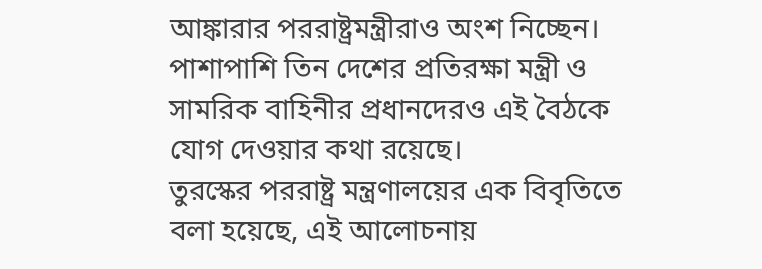আঙ্কারার পররাষ্ট্রমন্ত্রীরাও অংশ নিচ্ছেন। পাশাপাশি তিন দেশের প্রতিরক্ষা মন্ত্রী ও সামরিক বাহিনীর প্রধানদেরও এই বৈঠকে যোগ দেওয়ার কথা রয়েছে।
তুরস্কের পররাষ্ট্র মন্ত্রণালয়ের এক বিবৃতিতে বলা হয়েছে, এই আলোচনায়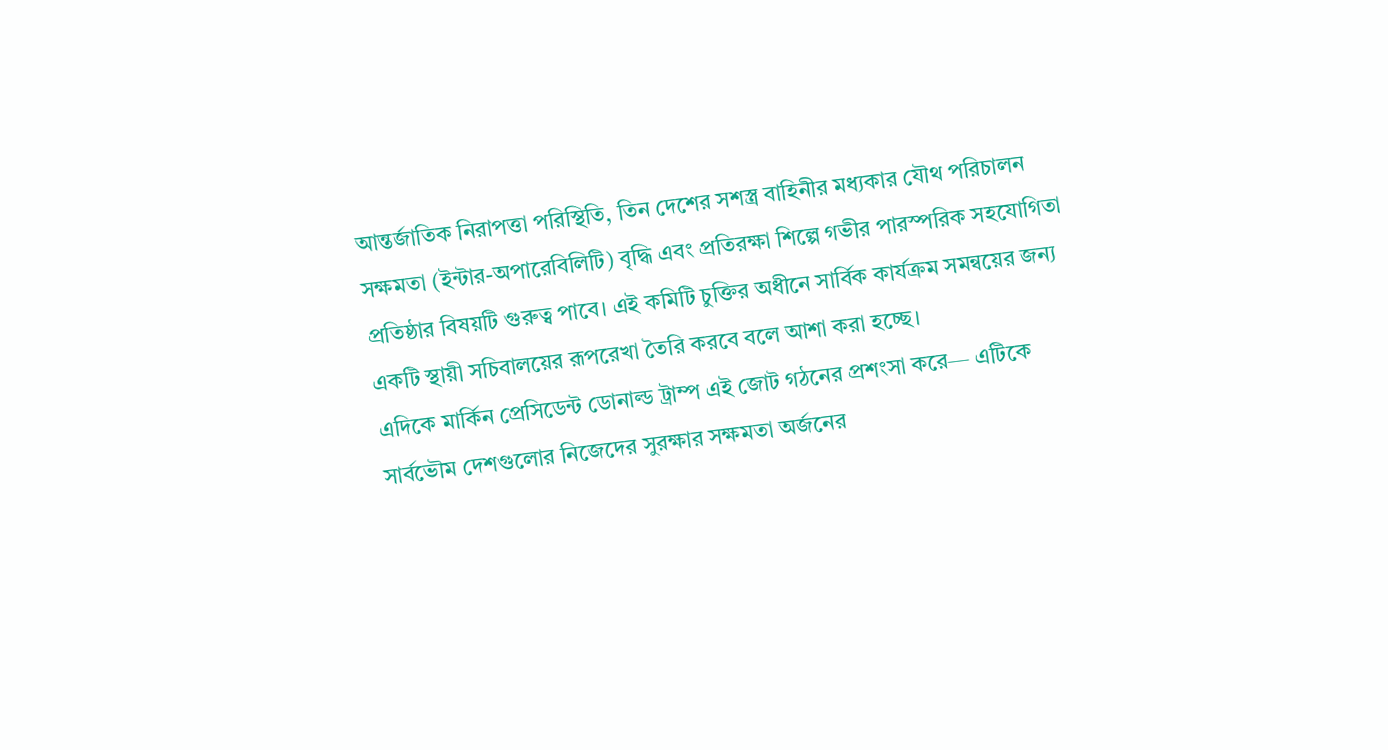আন্তর্জাতিক নিরাপত্তা পরিস্থিতি, তিন দেশের সশস্ত্র বাহিনীর মধ্যকার যৌথ পরিচালন সক্ষমতা (ইন্টার-অপারেবিলিটি) বৃদ্ধি এবং প্রতিরক্ষা শিল্পে গভীর পারস্পরিক সহযোগিতা প্রতিষ্ঠার বিষয়টি গুরুত্ব পাবে। এই কমিটি চুক্তির অধীনে সার্বিক কার্যক্রম সমন্বয়ের জন্য একটি স্থায়ী সচিবালয়ের রূপরেখা তৈরি করবে বলে আশা করা হচ্ছে।
এদিকে মার্কিন প্রেসিডেন্ট ডোনাল্ড ট্রাম্প এই জোট গঠনের প্রশংসা করে— এটিকে সার্বভৌম দেশগুলোর নিজেদের সুরক্ষার সক্ষমতা অর্জনের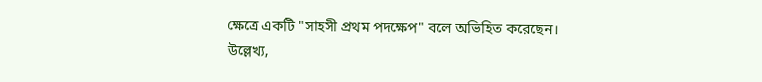ক্ষেত্রে একটি "সাহসী প্রথম পদক্ষেপ" বলে অভিহিত করেছেন।
উল্লেখ্য,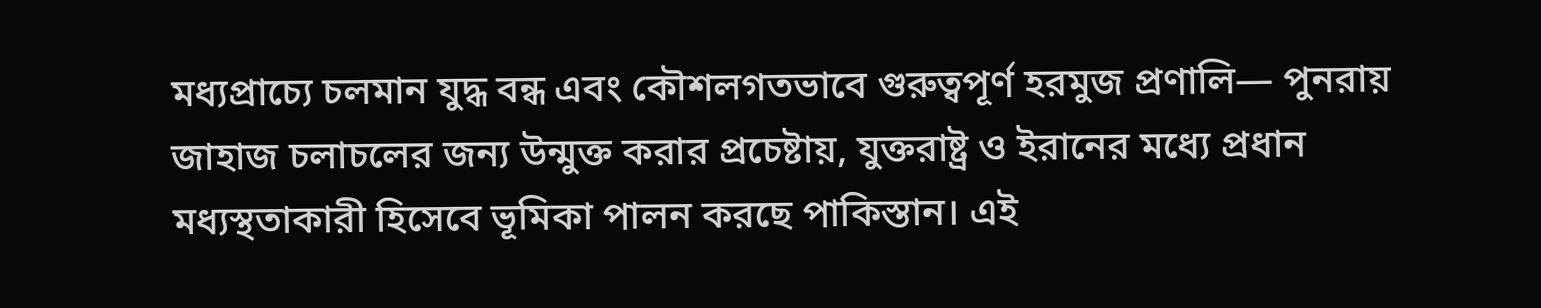মধ্যপ্রাচ্যে চলমান যুদ্ধ বন্ধ এবং কৌশলগতভাবে গুরুত্বপূর্ণ হরমুজ প্রণালি— পুনরায় জাহাজ চলাচলের জন্য উন্মুক্ত করার প্রচেষ্টায়, যুক্তরাষ্ট্র ও ইরানের মধ্যে প্রধান মধ্যস্থতাকারী হিসেবে ভূমিকা পালন করছে পাকিস্তান। এই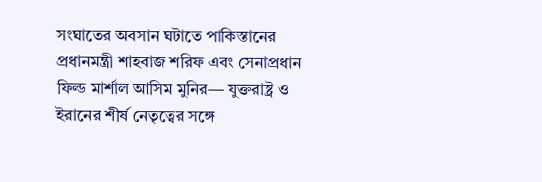সংঘাতের অবসান ঘটাতে পাকিস্তানের প্রধানমন্ত্রী শাহবাজ শরিফ এবং সেনাপ্রধান ফিল্ড মার্শাল আসিম মুনির— যুক্তরাষ্ট্র ও ইরানের শীর্ষ নেতৃত্বের সঙ্গে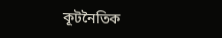কূটনৈতিক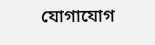যোগাযোগ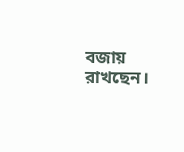বজায় রাখছেন।